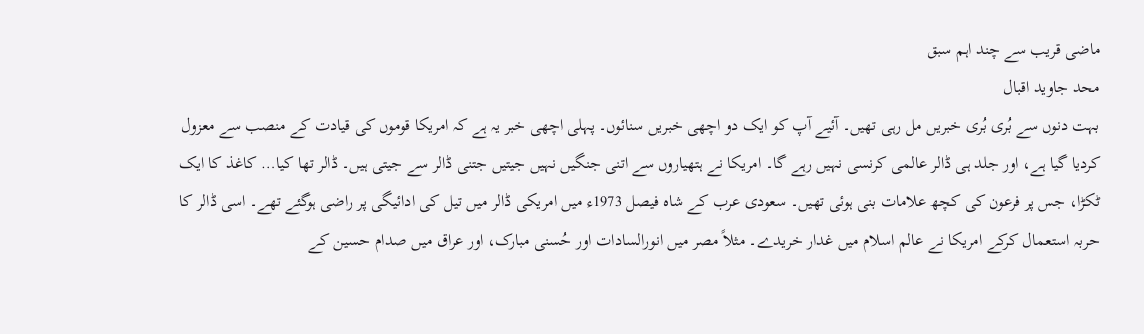ماضی قریب سے چند اہم سبق
محد جاوید اقبال
بہت دنوں سے بُری بُری خبریں مل رہی تھیں۔ آئیے آپ کو ایک دو اچھی خبریں سنائوں۔ پہلی اچھی خبر یہ ہے کہ امریکا قوموں کی قیادت کے منصب سے معزول کردیا گیا ہے، اور جلد ہی ڈالر عالمی کرنسی نہیں رہے گا۔ امریکا نے ہتھیاروں سے اتنی جنگیں نہیں جیتیں جتنی ڈالر سے جیتی ہیں۔ ڈالر تھا کیا… کاغذ کا ایک ٹکڑا، جس پر فرعون کی کچھ علامات بنی ہوئی تھیں۔ سعودی عرب کے شاہ فیصل 1973ء میں امریکی ڈالر میں تیل کی ادائیگی پر راضی ہوگئے تھے۔ اسی ڈالر کا حربہ استعمال کرکے امریکا نے عالم اسلام میں غدار خریدے۔ مثلاً مصر میں انورالسادات اور حُسنی مبارک، اور عراق میں صدام حسین کے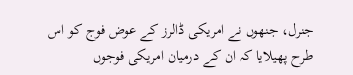جنرل، جنھوں نے امریکی ڈالرز کے عوض فوج کو اس طرح پھیلایا کہ ان کے درمیان امریکی فوجوں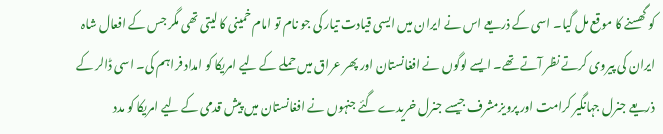کو گھسنے کا موقع مل گیا۔ اسی کے ذریعے اس نے ایران میں ایسی قیادت تیار کی جو نام تو امام خمینی کا لیتی تھی مگر جس کے افعال شاہ ایران کی پیروی کرتے نظر آتے تھے۔ ایسے لوگوں نے افغانستان اور پھر عراق میں حملے کے لیے امریکا کو امداد فراہم کی۔ اسی ڈالر کے ذریعے جنرل جہانگیر کرامت اور پرویزمشرف جیسے جنرل خریدے گئے جنہوں نے افغانستان میں پیش قدمی کے لیے امریکا کو مدد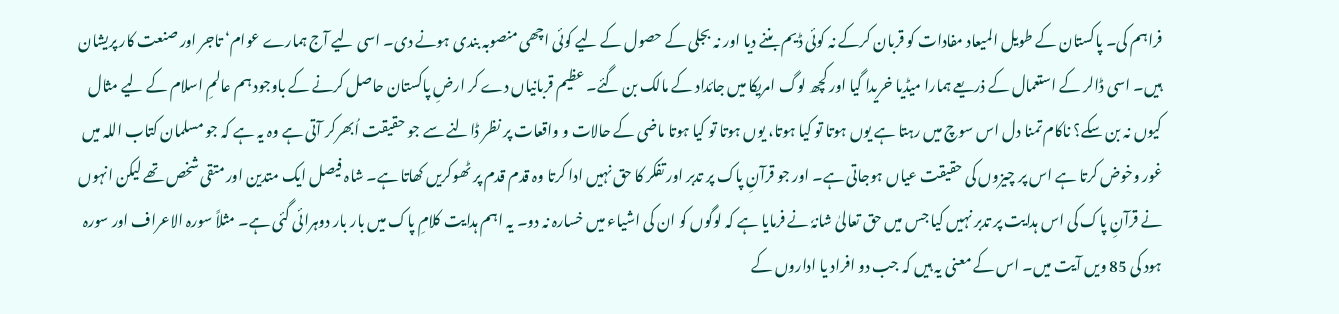فراہم کی۔ پاکستان کے طویل المیعاد مفادات کو قربان کرکے نہ کوئی ڈیم بننے دیا اور نہ بجلی کے حصول کے لیے کوئی اچھی منصوبہ بندی ہونے دی۔ اسی لیے آج ہمارے عوام‘ تاجر اور صنعت کار پریشان ہیں۔ اسی ڈالر کے استعمال کے ذریعے ہمارا میڈیا خریدا گیا اور کچھ لوگ امریکا میں جائداد کے مالک بن گئے۔ عظیم قربانیاں دے کر ارضِ پاکستان حاصل کرنے کے باوجود ہم عالمِ اسلام کے لیے مثال کیوں نہ بن سکے؟ ناکام تمنا دل اس سوچ میں رہتا ہے یوں ہوتا تو کیا ہوتا، یوں ہوتا تو کیا ہوتا ماضی کے حالات و واقعات پر نظر ڈالنے سے جو حقیقت اُبھرکر آتی ہے وہ یہ ہے کہ جو مسلمان کتاب اللہ میں غور وخوض کرتا ہے اس پر چیزوں کی حقیقت عیاں ہوجاتی ہے۔ اور جو قرآنِ پاک پر تدبر اور تفکر کا حق نہیں ادا کرتا وہ قدم قدم پر ٹھوکریں کھاتا ہے۔ شاہ فیصل ایک متدین اور متقی شخص تھے لیکن انہوں نے قرآنِ پاک کی اس ہدایت پر تدبر نہیں کیا جس میں حق تعالیٰ شانہٗ نے فرمایا ہے کہ لوگوں کو ان کی اشیاء میں خسارہ نہ دو۔ یہ اہم ہدایت کلامِ پاک میں بار بار دوہرائی گئی ہے۔ مثلاً سورہ الاعراف اور سورہ ہود کی 85 ویں آیت میں۔ اس کے معنی یہ ہیں کہ جب دو افراد یا اداروں کے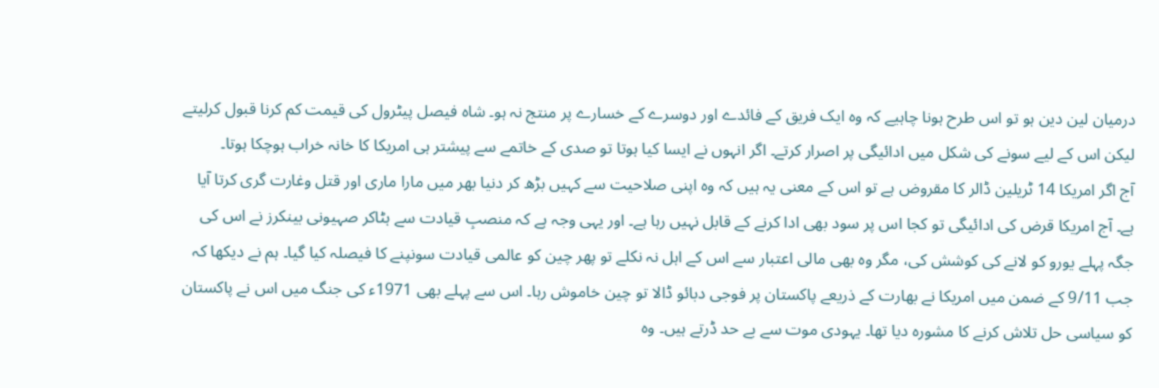درمیان لین دین ہو تو اس طرح ہونا چاہیے کہ وہ ایک فریق کے فائدے اور دوسرے کے خسارے پر منتج نہ ہو۔ شاہ فیصل پیٹرول کی قیمت کم کرنا قبول کرلیتے لیکن اس کے لیے سونے کی شکل میں ادائیگی پر اصرار کرتے۔ اگر انہوں نے ایسا کیا ہوتا تو صدی کے خاتمے سے پیشتر ہی امریکا کا خانہ خراب ہوچکا ہوتا۔
آج اگر امریکا 14 ٹریلین ڈالر کا مقروض ہے تو اس کے معنی یہ ہیں کہ وہ اپنی صلاحیت سے کہیں بڑھ کر دنیا بھر میں مارا ماری اور قتل وغارت گری کرتا آیا ہے۔ آج امریکا قرض کی ادائیگی تو کجا اس پر سود بھی ادا کرنے کے قابل نہیں رہا ہے۔ اور یہی وجہ ہے کہ منصبِ قیادت سے ہٹاکر صہیونی بینکرز نے اس کی جگہ پہلے یورو کو لانے کی کوشش کی، مگر وہ بھی مالی اعتبار سے اس کے اہل نہ نکلے تو پھر چین کو عالمی قیادت سونپنے کا فیصلہ کیا گیا۔ ہم نے دیکھا کہ جب 9/11 کے ضمن میں امریکا نے بھارت کے ذریعے پاکستان پر فوجی دبائو ڈالا تو چین خاموش رہا۔ اس سے پہلے بھی 1971ء کی جنگ میں اس نے پاکستان کو سیاسی حل تلاش کرنے کا مشورہ دیا تھا۔ یہودی موت سے بے حد ڈرتے ہیں۔ وہ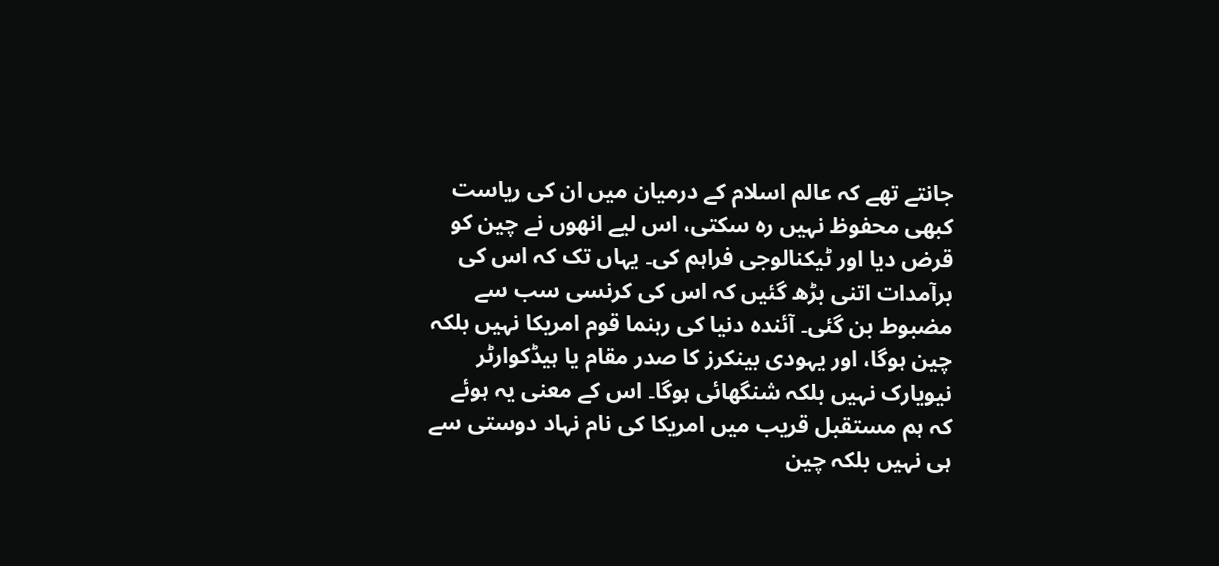جانتے تھے کہ عالم اسلام کے درمیان میں ان کی ریاست کبھی محفوظ نہیں رہ سکتی، اس لیے انھوں نے چین کو قرض دیا اور ٹیکنالوجی فراہم کی۔ یہاں تک کہ اس کی برآمدات اتنی بڑھ گئیں کہ اس کی کرنسی سب سے مضبوط بن گئی۔ آئندہ دنیا کی رہنما قوم امریکا نہیں بلکہ چین ہوگا، اور یہودی بینکرز کا صدر مقام یا ہیڈکوارٹر نیویارک نہیں بلکہ شنگھائی ہوگا۔ اس کے معنی یہ ہوئے کہ ہم مستقبل قریب میں امریکا کی نام نہاد دوستی سے ہی نہیں بلکہ چین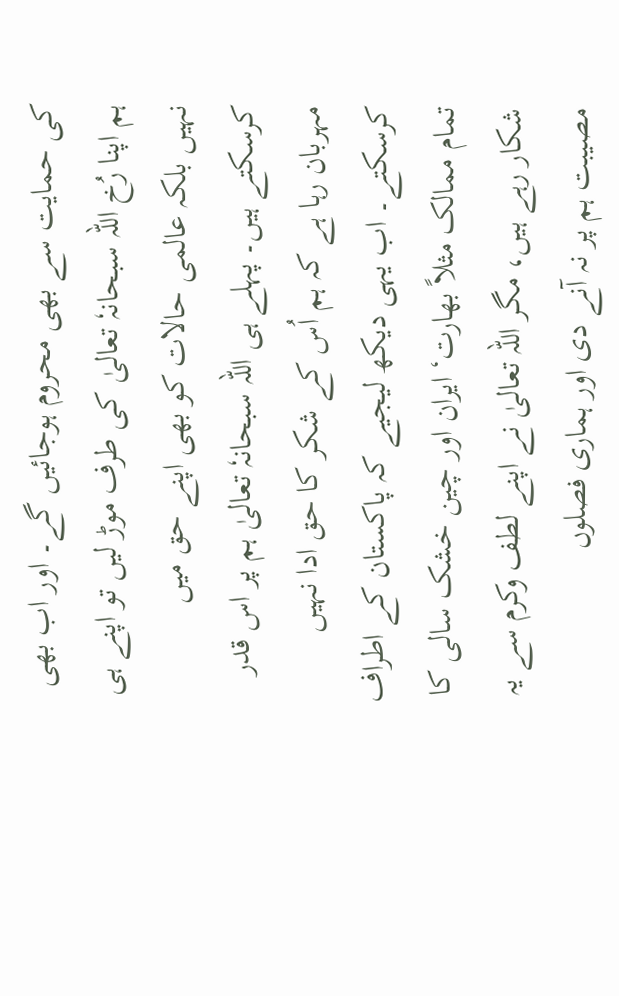کی حمایت سے بھی محروم ہوجائیں گے۔ اور اب بھی ہم اپنا رُخ اللہ سبحانہٗ تعالیٰ کی طرف موڑ لیں تو اپنے ہی نہیں بلکہ عالمی حالات کو بھی اپنے حق میں کرسکتے ہیں۔ پہلے ہی اللہ سبحانہٗ تعالیٰ ہم پر اس قدر مہربان رہا ہے کہ ہم اُس کے شکر کا حق ادا نہیں کرسکتے۔ اب یہی دیکھ لیجیے کہ پاکستان کے اطراف تمام ممالک مثلاً بھارت‘ ایران اور چین خشک سالی کا شکار رہے ہیں، مگر اللہ تعالیٰ نے اپنے لطف وکرم سے یہ مصیبت ہم پر نہ آنے دی اور ہماری فصلوں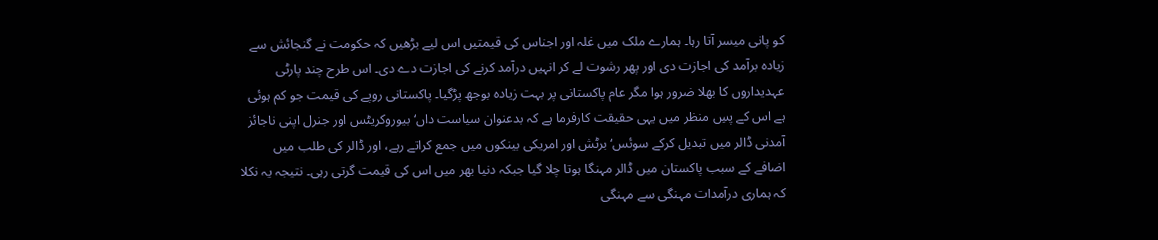کو پانی میسر آتا رہا۔ ہمارے ملک میں غلہ اور اجناس کی قیمتیں اس لیے بڑھیں کہ حکومت نے گنجائش سے زیادہ برآمد کی اجازت دی اور پھر رشوت لے کر انہیں درآمد کرنے کی اجازت دے دی۔ اس طرح چند پارٹی عہدیداروں کا بھلا ضرور ہوا مگر عام پاکستانی پر بہت زیادہ بوجھ پڑگیا۔ پاکستانی روپے کی قیمت جو کم ہوئی ہے اس کے پسِ منظر میں یہی حقیقت کارفرما ہے کہ بدعنوان سیاست داں‘ بیوروکریٹس اور جنرل اپنی ناجائز آمدنی ڈالر میں تبدیل کرکے سوئس‘ برٹش اور امریکی بینکوں میں جمع کراتے رہے، اور ڈالر کی طلب میں اضافے کے سبب پاکستان میں ڈالر مہنگا ہوتا چلا گیا جبکہ دنیا بھر میں اس کی قیمت گرتی رہی۔ نتیجہ یہ نکلا کہ ہماری درآمدات مہنگی سے مہنگی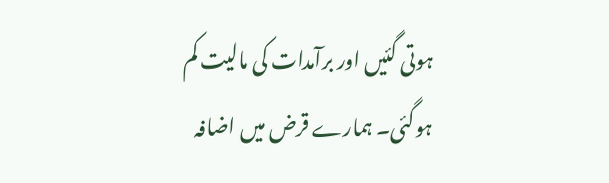ہوتی گئیں اور برآمدات کی مالیت کم ہوگئی۔ ہمارے قرض میں اضافہ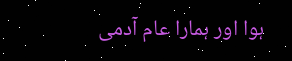ہوا اور ہمارا عام آدمی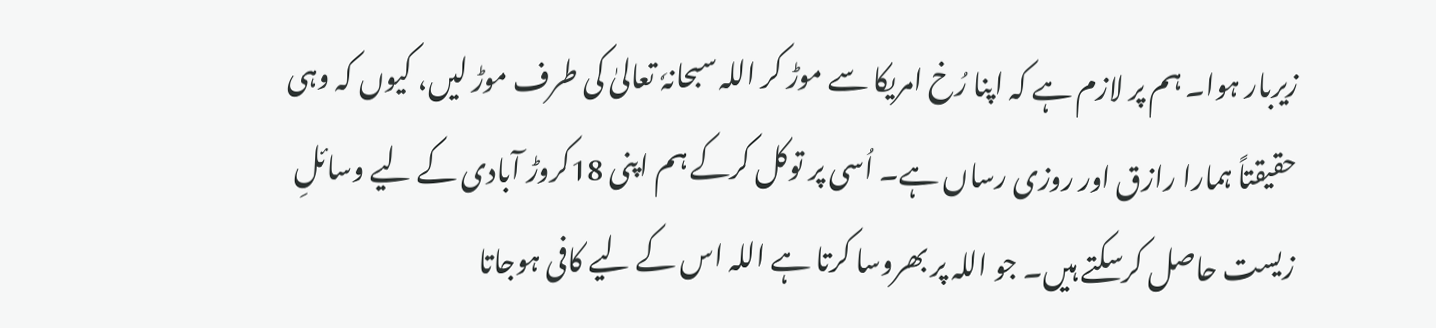زیربار ہوا۔ ہم پر لازم ہے کہ اپنا رُخ امریکا سے موڑ کر اللہ سبحانہٗ تعالیٰ کی طرف موڑ لیں، کیوں کہ وہی حقیقتاً ہمارا رازق اور روزی رساں ہے۔ اُسی پر توکل کرکے ہم اپنی 18کروڑ آبادی کے لیے وسائلِ زیست حاصل کرسکتے ہیں۔ جو اللہ پر بھروسا کرتا ہے اللہ اس کے لیے کافی ہوجاتا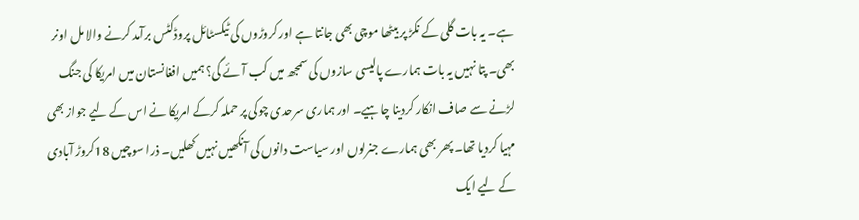ہے۔ یہ بات گلی کے نکڑ پر بیٹھا موچی بھی جانتا ہے اور کروڑوں کی ٹیکسٹائل پروڈکٹس برآمد کرنے والا مل اونر بھی۔ پتا نہیں یہ بات ہمارے پالیسی سازوں کی سمجھ میں کب آئے گی؟ ہمیں افغانستان میں امریکا کی جنگ لڑنے سے صاف انکار کردینا چاہیے۔ اور ہماری سرحدی چوکی پر حملہ کرکے امریکا نے اس کے لیے جواز بھی مہیا کردیا تھا۔ پھر بھی ہمارے جنرلوں اور سیاست دانوں کی آنکھیں نہیں کھلیں۔ ذرا سوچیں 18کروڑ آبادی کے لیے ایک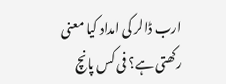ارب ڈالر کی امداد کیا معنی رکھتی ہے؟ فی کس پانچ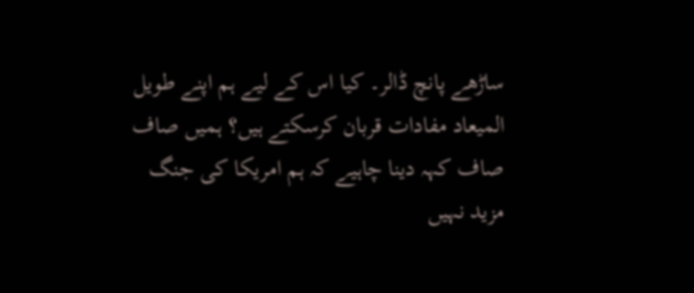ساڑھے پانچ ڈالر۔ کیا اس کے لیے ہم اپنے طویل المیعاد مفادات قربان کرسکتے ہیں؟ ہمیں صاف صاف کہہ دینا چاہیے کہ ہم امریکا کی جنگ مزید نہیں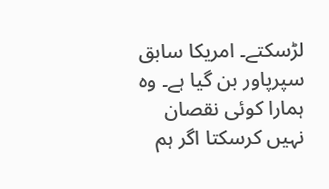لڑسکتے۔ امریکا سابق سپرپاور بن گیا ہے۔ وہ ہمارا کوئی نقصان نہیں کرسکتا اگر ہم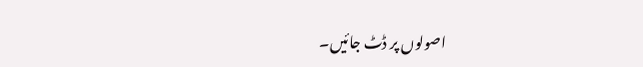اصولوں پر ڈٹ جائیں۔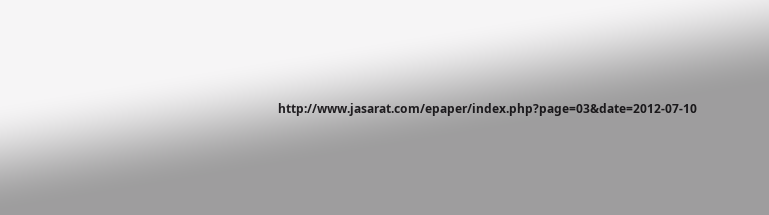http://www.jasarat.com/epaper/index.php?page=03&date=2012-07-10